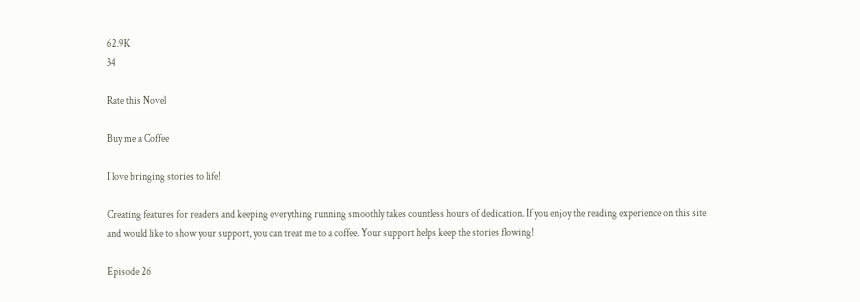62.9K
34

Rate this Novel

Buy me a Coffee

I love bringing stories to life!

Creating features for readers and keeping everything running smoothly takes countless hours of dedication. If you enjoy the reading experience on this site and would like to show your support, you can treat me to a coffee. Your support helps keep the stories flowing!

Episode 26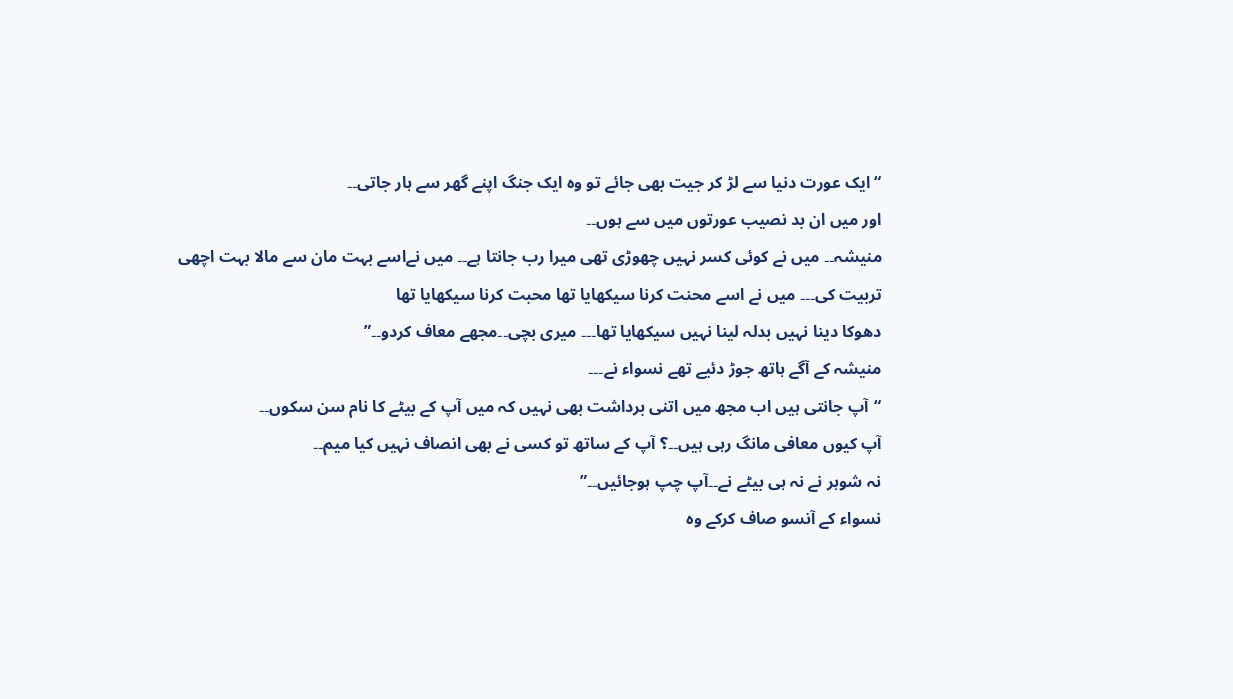“ایک عورت دنیا سے لڑ کر جیت بھی جائے تو وہ ایک جنگ اپنے گھر سے ہار جاتی۔۔
اور میں ان بد نصیب عورتوں میں سے ہوں۔۔
منیشہ۔۔ میں نے کوئی کسر نہیں چھوڑی تھی میرا رب جانتا ہے۔۔ میں نےاسے بہت مان سے مالا بہت اچھی تربیت کی۔۔۔ میں نے اسے محنت کرنا سیکھایا تھا محبت کرنا سیکھایا تھا
دھوکا دینا نہیں بدلہ لینا نہیں سیکھایا تھا۔۔۔ میری بچی۔۔مجھے معاف کردو۔۔”
منیشہ کے آگے ہاتھ جوڑ دئیے تھے نسواء نے۔۔۔
“آپ جانتی ہیں اب مجھ میں اتنی برداشت بھی نہیں کہ میں آپ کے بیٹے کا نام سن سکوں۔۔
آپ کیوں معافی مانگ رہی ہیں۔۔؟ آپ کے ساتھ تو کسی نے بھی انصاف نہیں کیا میم۔۔
نہ شوہر نے نہ ہی بیٹے نے۔۔آپ چپ ہوجائیں۔۔”
نسواء کے آنسو صاف کرکے وہ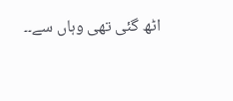اٹھ گئی تھی وہاں سے۔۔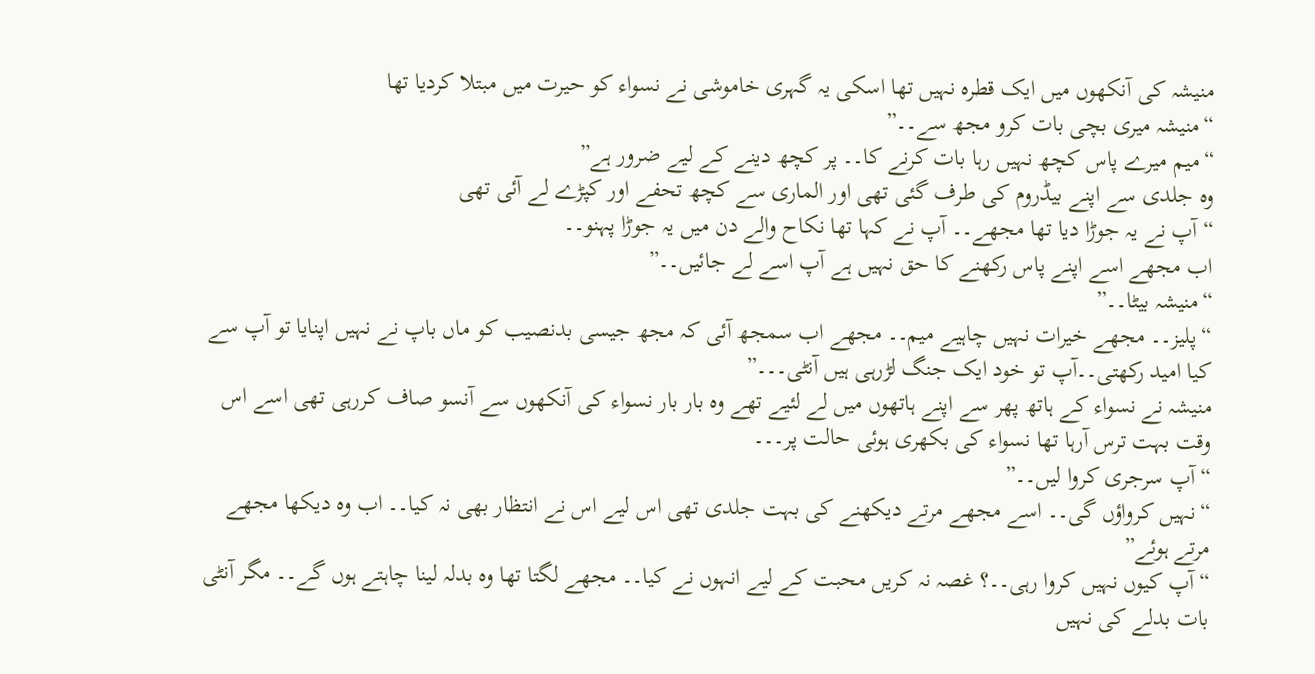منیشہ کی آنکھوں میں ایک قطرہ نہیں تھا اسکی یہ گہری خاموشی نے نسواء کو حیرت میں مبتلا کردیا تھا
“منیشہ میری بچی بات کرو مجھ سے۔۔”
“میم میرے پاس کچھ نہیں رہا بات کرنے کا۔۔ پر کچھ دینے کے لیے ضرور ہے”
وہ جلدی سے اپنے بیڈروم کی طرف گئی تھی اور الماری سے کچھ تحفے اور کپڑے لے آئی تھی
“آپ نے یہ جوڑا دیا تھا مجھے۔۔ آپ نے کہا تھا نکاح والے دن میں یہ جوڑا پہنو۔۔
اب مجھے اسے اپنے پاس رکھنے کا حق نہیں ہے آپ اسے لے جائیں۔۔”
“منیشہ بیٹا۔۔”
“پلیز۔۔ مجھے خیرات نہیں چاہیے میم۔۔ مجھے اب سمجھ آئی کہ مجھ جیسی بدنصیب کو ماں باپ نے نہیں اپنایا تو آپ سے کیا امید رکھتی۔۔آپ تو خود ایک جنگ لڑرہی ہیں آنٹی۔۔۔”
منیشہ نے نسواء کے ہاتھ پھر سے اپنے ہاتھوں میں لے لئیے تھے وہ بار بار نسواء کی آنکھوں سے آنسو صاف کررہی تھی اسے اس وقت بہت ترس آرہا تھا نسواء کی بکھری ہوئی حالت پر۔۔۔
“آپ سرجری کروا لیں۔۔”
“نہیں کرواؤں گی۔۔ اسے مجھے مرتے دیکھنے کی بہت جلدی تھی اس لیے اس نے انتظار بھی نہ کیا۔۔ اب وہ دیکھا مجھے مرتے ہوئے”
“آپ کیوں نہیں کروا رہی۔۔؟ غصہ نہ کریں محبت کے لیے انہوں نے کیا۔۔ مجھے لگتا تھا وہ بدلہ لینا چاہتے ہوں گے۔۔ مگر آنٹی بات بدلے کی نہیں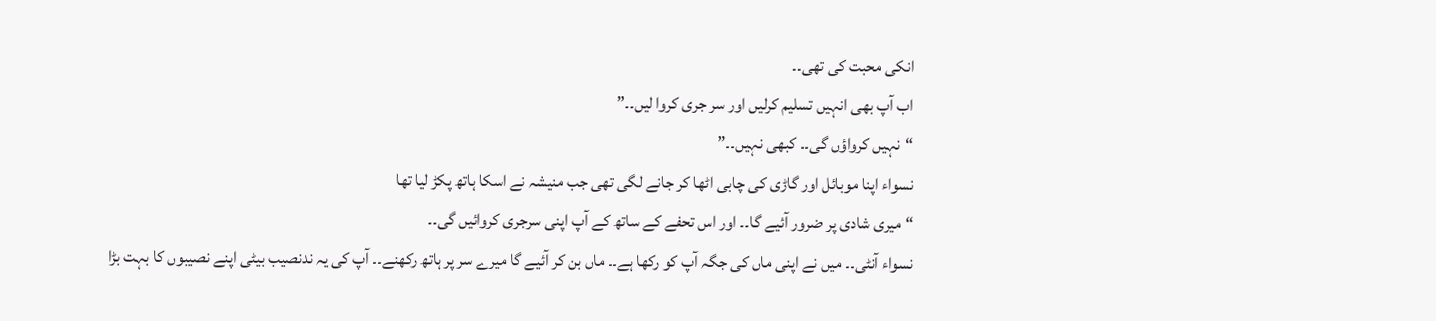انکی محبت کی تھی۔۔
اب آپ بھی انہیں تسلیم کرلیں اور سر جری کروا لیں۔۔”
“نہیں کرواؤں گی۔۔ کبھی نہیں۔۔”
نسواء اپنا موبائل اور گاڑی کی چابی اٹھا کر جانے لگی تھی جب منیشہ نے اسکا ہاتھ پکڑ لیا تھا
“میری شادی پر ضرور آئیے گا۔۔ اور اس تحفے کے ساتھ کے آپ اپنی سرجری کروائیں گی۔۔
نسواء آنٹی۔۔ میں نے اپنی ماں کی جگہ آپ کو رکھا ہے۔۔ ماں بن کر آئیے گا میرے سر پر ہاتھ رکھنے۔۔ آپ کی یہ ندنصیب بیٹی اپنے نصیبوں کا بہت بڑا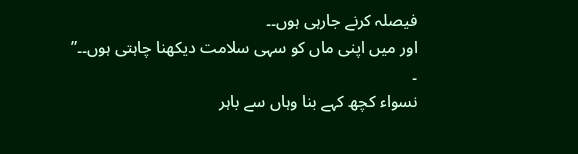فیصلہ کرنے جارہی ہوں۔۔
اور میں اپنی ماں کو سہی سلامت دیکھنا چاہتی ہوں۔۔”
۔
نسواء کچھ کہے بنا وہاں سے باہر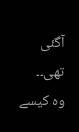آگئی تھی۔۔
وہ کیسے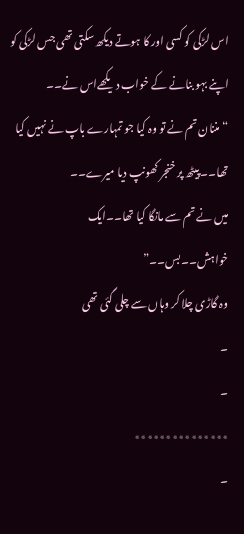اس لڑکی کو کسی اور کا ہوتے دیکھ سکتی تھی جس لڑکی کو اپنے بہو بنانے کے خواب دیکھےاس نے۔۔
“مننان تم نے تو وہ کیا جو تمہارے باپ نے نہیں کیا تھا۔۔ پیٹھ پر خنجر کھونپ دیا میرے۔۔
میں نے تم سے مانگا کیا تھا۔۔ایک خواہش۔۔بس۔۔”
وہ گاڑی چلا کر وہاں سے چلی گئی تھی
۔
۔
٭٭٭٭٭٭٭٭٭٭٭٭٭٭٭
۔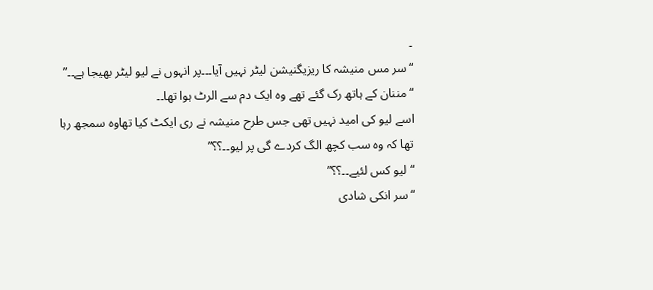۔
“سر مس منیشہ کا ریزیگنیشن لیٹر نہیں آیا۔۔۔پر انہوں نے لیو لیٹر بھیجا ہے۔۔”
“مننان کے ہاتھ رک گئے تھے وہ ایک دم سے الرٹ ہوا تھا۔۔
اسے لیو کی امید نہیں تھی جس طرح منیشہ نے ری ایکٹ کیا تھاوہ سمجھ رہا تھا کہ وہ سب کچھ الگ کردے گی پر لیو۔۔؟؟”
“لیو کس لئیے۔۔؟؟”
“سر انکی شادی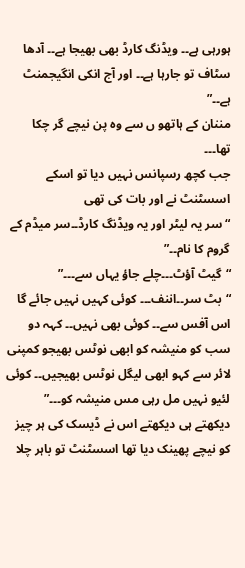ہورہی ہے۔۔ ویڈنگ کارڈ بھی بھیجا ہے۔۔ آدھا سٹاف تو جارہا ہے۔۔ اور آج انکی انگیجمنٹ ہے۔۔”
مننان کے ہاتھو ں سے وہ پن نیچے گر چکا تھا۔۔۔
جب کچھ رسپانس نہیں دیا تو اسکے اسسٹنٹ نے اور بات کی تھی
“سر یہ لیٹر اور یہ ویڈنگ کارڈ۔۔سر میڈم کے گروم کا نام۔۔”
“گیٹ آؤٹ۔۔۔چلے جاؤ یہاں سے۔۔۔”
“بٹ سر۔۔اننف۔۔۔ کوئی کہیں نہیں جائے گا اس آفس سے۔۔ کوئی بھی نہیں۔۔ کہہ دو سب کو منیشہ کو ابھی نوٹس بھیجو کمپنی لائر سے کہو ابھی لیگل نوٹس بھیجیں۔۔ کوئی لئیو نہیں مل رہی مس منیشہ کو۔۔۔”
دیکھتے ہی دیکھتے اس نے ڈیسک کی ہر چیز کو نیچے پھینک دیا تھا اسسٹنٹ تو باہر چلا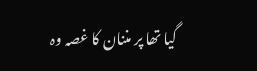گیا تھا پر مننان کا غصہ وہ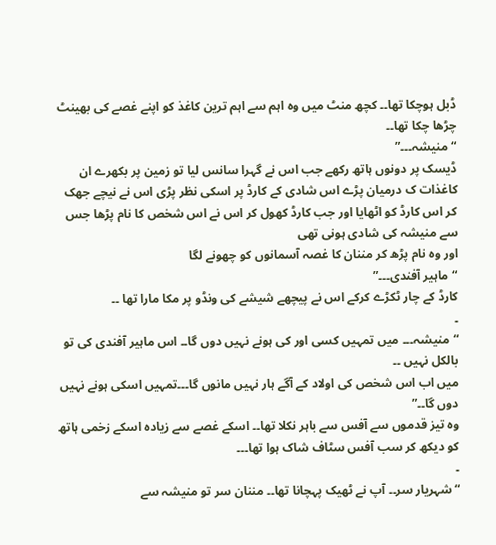ڈبل ہوچکا تھا۔۔ کچھ منٹ میں وہ اہم سے اہم ترین کاغذ کو اپنے غصے کی بھینٹ چڑھا چکا تھا۔۔
“منیشہ۔۔۔”
ڈیسک پر دونوں ہاتھ رکھے جب اس نے گہرا سانس لیا تو زمین پر بکھرے ان کاغذات ک درمیان پڑے اس شادی کے کارڈ پر اسکی نظر پڑی اس نے نیچے جھک کر اس کارڈ کو اٹھایا اور جب کارڈ کھول کر اس نے اس شخص کا نام پڑھا جس سے منیشہ کی شادی ہونی تھی
اور وہ نام پڑھ کر مننان کا غصہ آسمانوں کو چھونے لگا
“ماہیر آفندی۔۔۔”
کارڈ کے چار ٹکڑے کرکے اس نے پیچھے شیشے کی ونڈو پر مکا مارا تھا ۔۔
۔
“منیشہ۔۔۔ میں تمہیں کسی اور کی ہونے نہیں دوں گا۔۔ اس ماہیر آفندی کی تو بالکل نہیں ۔۔
میں اب اس شخص کی اولاد کے آگے ہار نہیں مانوں گا۔۔۔تمہیں اسکی ہونے نہیں دوں گا۔۔”
وہ تیز قدموں سے آفس سے باہر نکلا تھا۔۔ اسکے غصے سے زیادہ اسکے زخمی ہاتھ کو دیکھ کر سب آفس سٹاف شاک ہوا تھا۔۔۔
۔
“شہریار سر۔۔ آپ نے ٹھیک پہچانا تھا۔۔ مننان سر تو منیشہ سے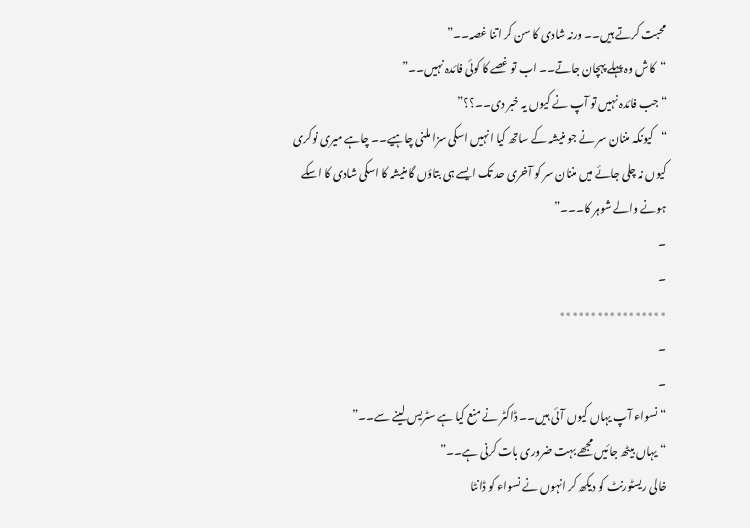محبت کرتے ہیں۔۔ ورنہ شادی کا سن کر اتنا غصہ۔۔”
“کاش وہ پہلے پہچان جاتے۔۔ اب تو غصے کا کوئی فائدہ نہیں۔۔”
“جب فائدہ نہیں تو آپ نے کیوں یہ خبر دی۔۔؟؟”
“کیونکہ مننان سر نے جو منیشہ کے ساتھ کیا انہیں اسکی سزا ملنی چاہیے۔۔ چاہے میری نوکری کیوں نہ چلی جائے میں مننان سر کو آخری حد تک ایسے ہی بتاؤں گا منیشہ کا اسکی شادی کا اسکے ہونے والے شوہر کا۔۔۔”
۔
۔
٭٭٭٭٭٭٭٭٭٭٭٭٭٭٭٭٭
۔
۔
“نسواء آپ یہاں کیوں آئی ہیں۔۔ ڈاکٹر نے منع کیا ہے سٹریس لینے سے۔۔”
“یہاں بیٹھ جائیں مجھے بہت ضروری بات کرنی ہے۔۔”
خالی ریسٹورنٹ کو دیکھ کر انہوں نے نسواء کو ڈانٹا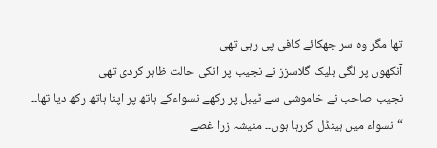تھا مگر وہ سر جھکائے کافی پی رہی تھی
آنکھوں پر لگی بلیک گلاسزز نے نجیب پر انکی حالت ظاہر کردی تھی
نجیب صاحب نے خاموشی سے ٹیبل پر رکھے نسواءکے ہاتھ پر اپنا ہاتھ رکھ دیا تھا۔۔
“نسواء میں ہینڈل کررہا ہوں۔۔ منیشہ زرا غصے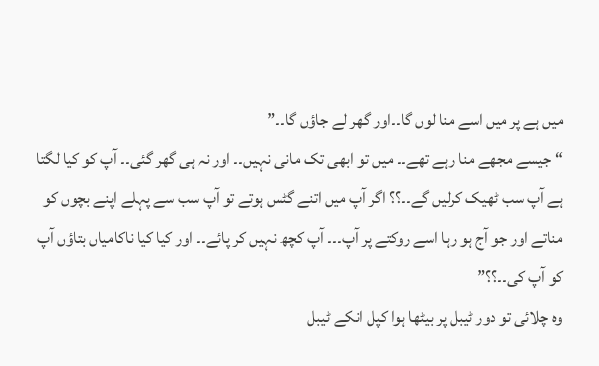میں ہے پر میں اسے منا لوں گا۔۔اور گھر لے جاؤں گا۔۔”
“جیسے مجھے منا رہے تھے۔۔ میں تو ابھی تک مانی نہیں۔۔ اور نہ ہی گھر گئی۔۔ آپ کو کیا لگتا ہے آپ سب ٹھیک کرلیں گے۔۔؟؟ اگر آپ میں اتنے گٹس ہوتے تو آپ سب سے پہلے اپنے بچوں کو مناتے اور جو آج ہو رہا اسے روکتے پر آپ۔۔۔ آپ کچھ نہیں کر پائے۔۔ اور کیا کیا ناکامیاں بتاؤں آپ کو آپ کی۔۔؟؟”
وہ چلائی تو دور ٹیبل پر بیٹھا ہوا کپل انکے ٹیبل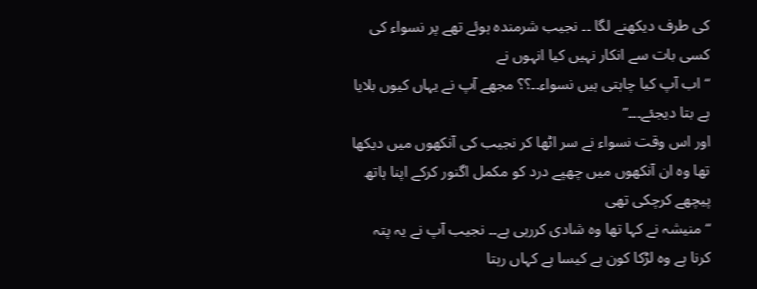کی طرف دیکھنے لگا ۔۔ نجیب شرمندہ ہوئے تھے پر نسواء کی کسی بات سے انکار نہیں کیا انہوں نے
“اب آپ کیا چاہتی ہیں نسواء۔۔؟؟ مجھے آپ نے یہاں کیوں بلایا ہے بتا دیجئے۔۔۔”
اور اس وقت نسواء نے سر اٹھا کر نجیب کی آنکھوں میں دیکھا تھا وہ ان آنکھوں میں چھپے درد کو مکمل اگنور کرکے اپنا ہاتھ پیچھے کرچکی تھی
“منیشہ نے کہا تھا وہ شادی کررہی ہے۔۔ نجیب آپ نے یہ پتہ کرنا ہے وہ لڑکا کون ہے کیسا ہے کہاں رہتا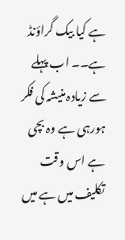ہے کیا بیک گراؤنڈ ہے۔۔ اب پہلے سے زیادہ منیشہ کی فکر ہورہی ہے وہ بچی ہے اس وقت تکلیف میں ہے میں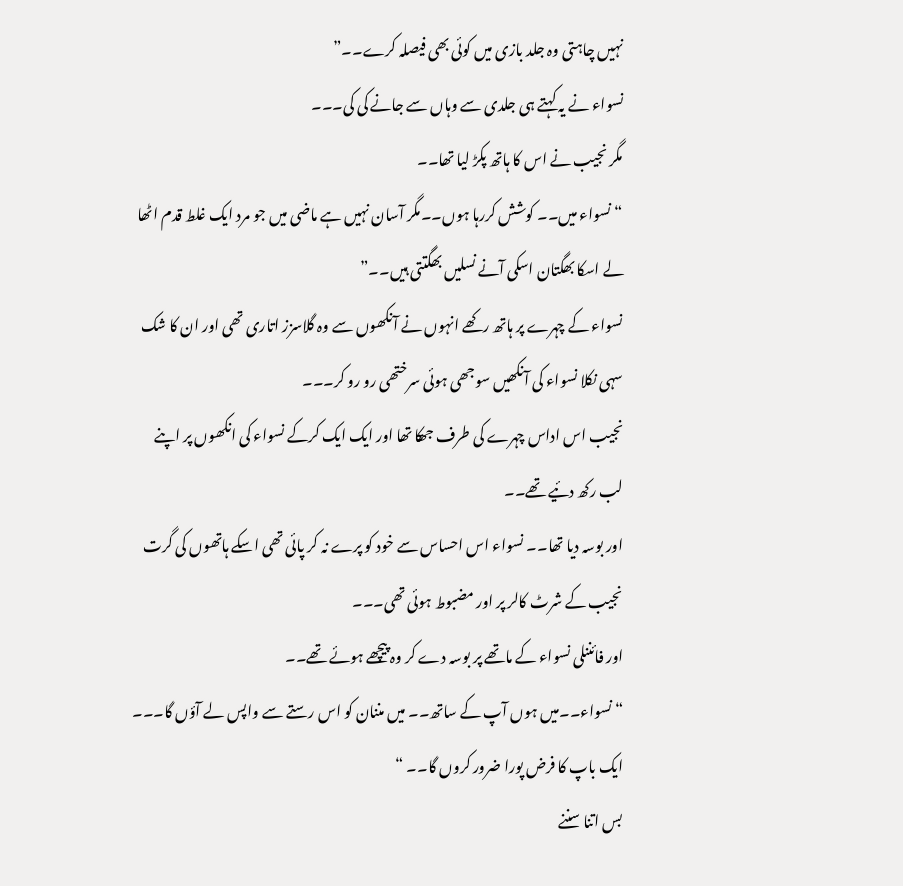نہیں چاہتی وہ جلد بازی میں کوئی بھی فیصلہ کرے۔۔”
نسواء نے یہ کہتے ہی جلدی سے وہاں سے جانے کی کی۔۔۔
مگر نجیب نے اس کا ہاتھ پکڑ لیا تھا۔۔
“نسواء میں۔۔ کوشش کررہا ہوں۔۔مگر آسان نہیں ہے ماضی میں جو مرد ایک غلط قدم اٹھا لے اسکا بھگتان اسکی آنے نسلیں بھگتتی ہیں۔۔”
نسواء کے چہرے پر ہاتھ رکھے انہوں نے آنکھوں سے وہ گلاسزز اتاری تھی اور ان کا شک سہی نکلا نسواء کی آنکھیں سوجھی ہوئی سرختھی رو رو کر۔۔۔
نجیب اس اداس چہرے کی طرف جھکا تھا اور ایک ایک کرکے نسواء کی انکھوں پر اپنے لب رکھ دئیے تھے۔۔
اور بوسہ دیا تھا۔۔ نسواء اس احساس سے خود کو پرے نہ کر پائی تھی اسکے ہاتھوں کی گرت نجیب کے شرٹ کالر پر اور مضبوط ہوئی تھی۔۔۔
اور فائننلی نسواء کے ماتھے پر بوسہ دے کر وہ پیچھے ہوئے تھے۔۔
“نسواء۔۔میں ہوں آپ کے ساتھ۔۔ میں مننان کو اس رستے سے واپس لے آؤں گا۔۔۔
ایک باپ کا فرض پورا ضرور کروں گا۔۔ “
بس اتنا سننے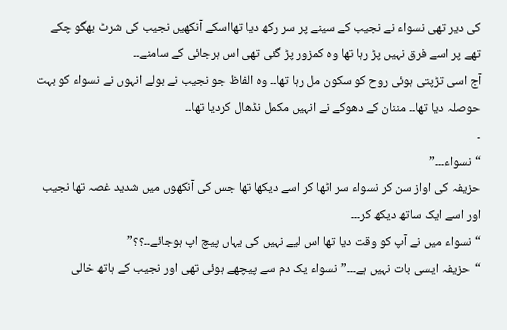کی دیر تھی نسواء نے نجیب کے سینے پر سر رکھ دیا تھااسکے آنکھیں نجیب کی شرٹ بھگو چکے تھے پر اسے فرق نہیں پڑ رہا تھا وہ کمزور پڑ گئی تھی اس ہرجائی کے سامنے۔۔
آج اسی تڑپتی ہوئی روح کو سکون مل رہا تھا۔۔ وہ الفاظ جو نجیب نے بولے انہوں نے نسواء کو بہت حوصلہ دیا تھا۔۔ مننان کے دھوکے نے انہیں مکمل نڈھال کردیا تھا۔۔
۔
“نسواء۔۔۔”
حزیفہ کی اواز سن کر نسواء سر اٹھا کر اسے دیکھا تھا جس کی آنکھوں میں شدید غصہ تھا نجیب اور اسے ایک ساتھ دیکھ کر۔۔۔
“نسواء میں نے آپ کو وقت دیا تھا اس لیے نہیں کی یہاں پیچ اپ ہوجائے۔۔؟؟”
“حزیفہ ایسی بات نہیں ہے۔۔۔”نسواء یک دم سے پیچھے ہوئی تھی اور نجیب کے ہاتھ خالی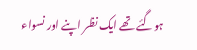ہوگئے تھے ایک نظر اپنے اور نسواء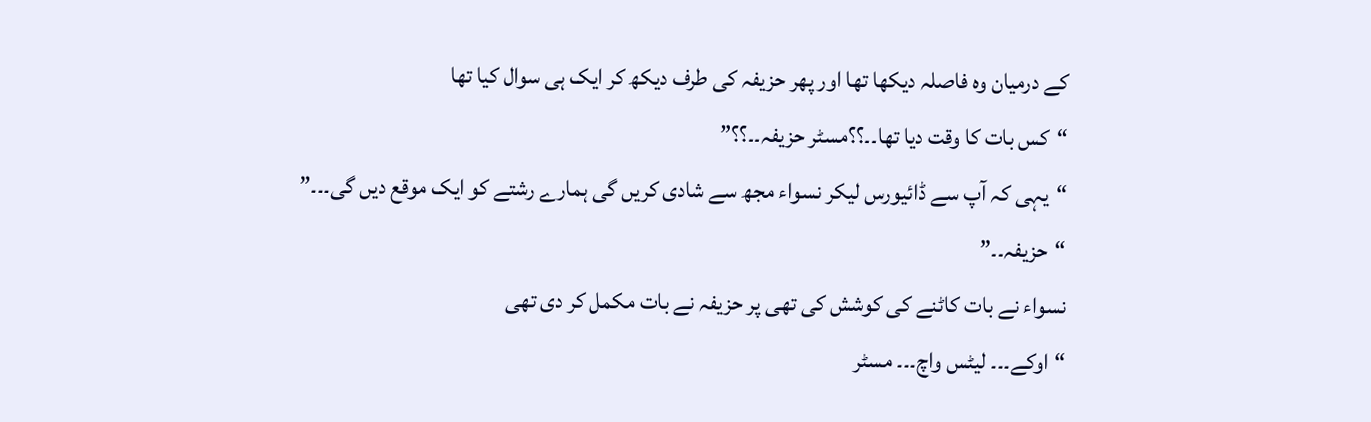کے درمیان وہ فاصلہ دیکھا تھا اور پھر حزیفہ کی طرف دیکھ کر ایک ہی سوال کیا تھا
“کس بات کا وقت دیا تھا۔۔؟؟مسٹر حزیفہ۔۔؟؟”
“یہی کہ آپ سے ڈائیورس لیکر نسواء مجھ سے شادی کریں گی ہمارے رشتے کو ایک موقع دیں گی۔۔۔”
“حزیفہ۔۔”
نسواء نے بات کاٹنے کی کوشش کی تھی پر حزیفہ نے بات مکمل کر دی تھی
“اوکے۔۔۔ لیٹس واچ۔۔۔ مسٹر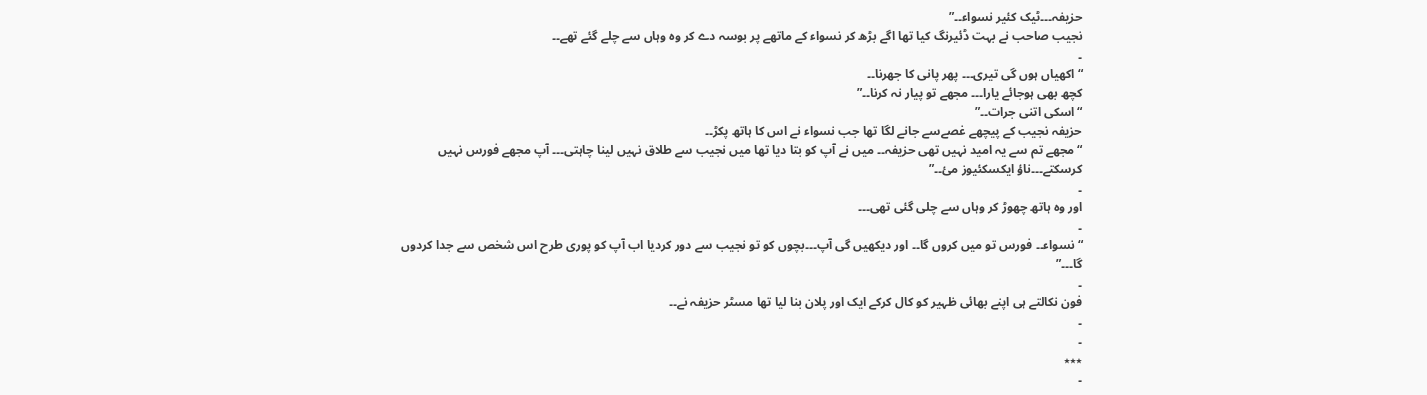حزیفہ۔۔۔ٹیک کئیر نسواء۔۔”
نجیب صاحب نے بہت ڈئیرنگ کیا تھا اگے بڑھ کر نسواء کے ماتھے پر بوسہ دے کر وہ وہاں سے چلے گئے تھے۔۔
۔
“اکھیاں ہوں گی تیری۔۔۔ پھر پانی کا جھرنا۔۔
کچھ بھی ہوجائے یارا۔۔۔ مجھے تو پیار نہ کرنا۔۔”
“اسکی اتنی جرات۔۔”
حزیفہ نجیب کے پیچھے غصےسے جانے لگا تھا جب نسواء نے اس کا ہاتھ پکڑ۔۔
“مجھے تم سے یہ امید نہیں تھی حزیفہ۔۔ میں نے آپ کو بتا دیا تھا میں نجیب سے طلاق نہیں لینا چاہتی۔۔۔ آپ مجھے فورس نہیں کرسکتے۔۔۔ناؤ ایکسکئیوز مئ۔۔”
۔
اور وہ ہاتھ چھوڑ کر وہاں سے چلی گئی تھی۔۔۔
۔
“نسواء۔۔ فورس تو میں کروں گا۔۔ اور دیکھیں گی آپ۔۔۔بچوں کو تو نجیب سے دور کردیا اب آپ کو پوری طرح اس شخص سے جدا کردوں گا۔۔۔”
۔
فون نکالتے ہی اپنے بھائی ظہیر کو کال کرکے ایک اور پلان بنا لیا تھا مسٹر حزیفہ نے۔۔
۔
۔
٭٭٭
۔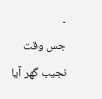۔
جس وقت نجیب گھر آیا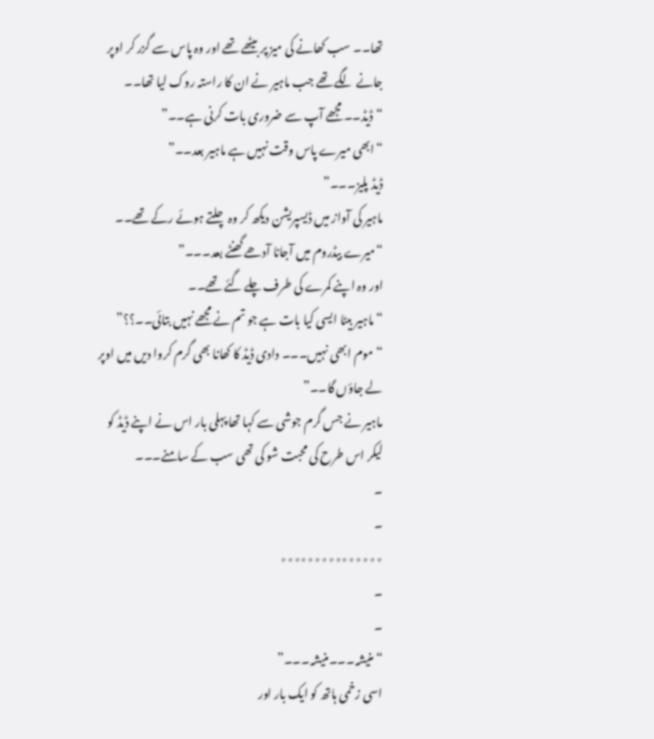تھا۔۔ سب کھانے کی میز پر بیٹھے تھے اور وہ پاس سے گزر کر اوپر جانے لگے تھے جب ماہیر نے ان کا راستہ روک لیا تھا۔۔
“ڈیڈ۔۔ مجھے آپ سے ضروری بات کرنی ہے۔۔”
“ابھی میرے پاس وقت نہیں ہے ماہیر بعد۔۔”
ڈیڈ پلیز۔۔۔”
ماہیر کی آواز میں ڈیسپریشن دیکھ کر وہ چلتے ہوئے رکے تھے۔۔
“میرے بیڈروم میں آجانا آدھے گھنٹے بعد۔۔۔”
اور وہ اپنے کمرے کی طرف چلے گئے تھے۔۔
“ماہیر بیٹا ایسی کیا بات ہے جو تم نے مجھے نہیں بتائی۔۔؟؟”
“موم ابھی نہیں۔۔۔ دادی ڈیڈ کا کھانا بھی گرم کروا دیں میں اوپر لے جاؤں گا۔۔”
ماہیر نے جس گرم جوشی سے کہا تھا پہلی بار اس نے اپنے ڈیڈ کو لیکر اس طرح کی محبت شو کی تھی سب کے سامنے۔۔۔
۔
۔
٭٭٭٭٭٭٭٭٭٭٭٭٭٭٭
۔
۔
“منیشہ۔۔۔منیشہ۔۔۔”
اسی زخمی ہاتھ کو ایک بار اور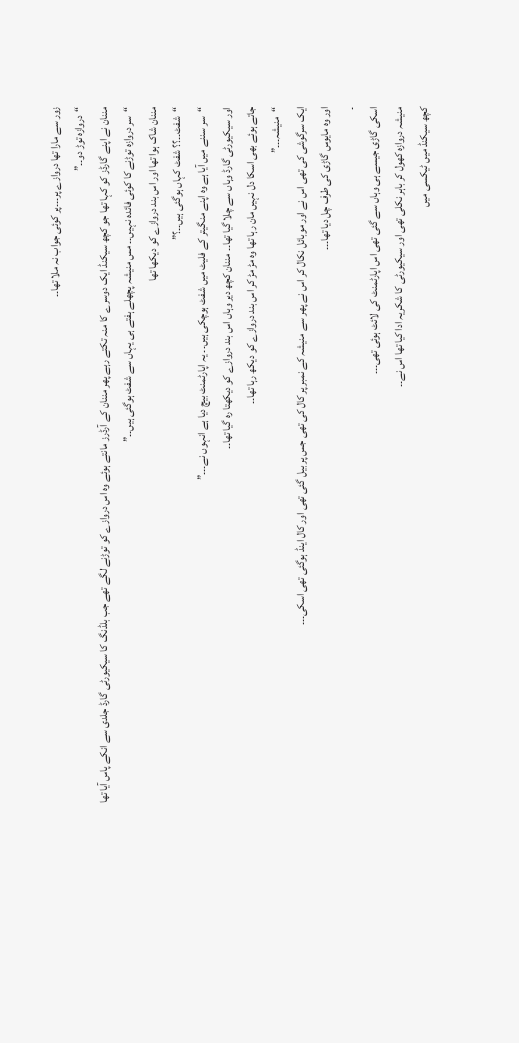زور سے مارا تھا دروازے پر۔۔۔پر کوئی جواب نہ ملا تھا۔۔
“دروازہ توڑ دو۔۔”
مننان نے اپنے گارڈز کو کہا تھا جو کچھ سیکنڈ ایک دوسرے کا منہ تکتے رہے پھر مننان کے آرڈرز مانتے ہوئے وہ اس دروازے کو توڑنے لگے تھے جب بلڈنگ کا سیکیورٹی گارڈ جلدی سے انکے پاس آیا تھا
“سر دروازہ توڑنے کا کوئی فائدہ نہیں۔۔ مس منیشہ پچھلے ہفتے ہی یہاں سے شفٹ ہوگئی ہیں۔۔”
مننان شاک ہوا تھا اور اس بند دروازے کو دیکھا تھا
“شفٹ۔۔؟؟ شفٹ کہاں ہوگئی ہیں۔۔؟”
“سر سننے میں آیا ہے وہ اپنے منگیتر کے فلیٹ میں شفٹ ہوچکی ہیں۔۔ یہ اپارٹمنٹ بیچ دیا ہے انہوں نے۔۔۔”
اور سیکیورٹی گارڈ وہاں سے چلا گیا تھا۔۔ مننان کچھ دیر وہاں اس بند دروازے کو دیکھتا رہ گیا تھا۔۔
جاتے ہوئے بھی اسکا دل نہیں مان رہا تھا وہ مڑ مڑ کر اس بند دروازے کو دیکھ رہا تھا۔۔
“منیشہ۔۔۔”
ایک سرگوشی کی تھی اس نے اور موبائل نکال کر اس نے پھر سے منیشہ کے نمبر پر کال کی تھی جس پر بیل گئی تھی اور کال اینڈ ہوگئی تھی اسکی۔۔۔
اور وہ مایوس گاڑی کی طرف چل دیا تھا۔۔۔
۔
اسکی گاڑی جیسے ہی وہاں سے گئی تھی اس اپارٹمنٹ کی لائٹ ہوئی تھی۔۔۔
منیشہ دروازہ کھول کر باہر نکلی تھی اور سیکیورٹی کا شکریہ ادا کیا تھا اس نے۔۔
کچھ سیکنڈ میں ٹیکسی میں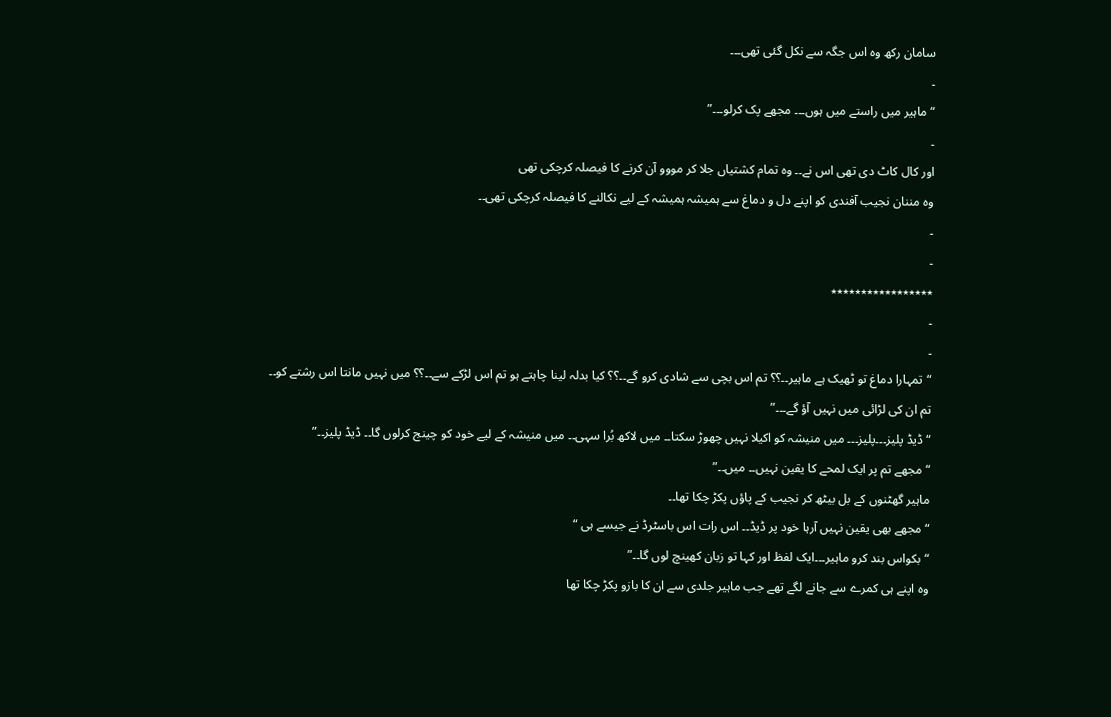سامان رکھ وہ اس جگہ سے نکل گئی تھی۔۔۔
۔
“ماہیر میں راستے میں ہوں۔۔۔ مجھے پک کرلو۔۔۔”
۔
اور کال کاٹ دی تھی اس نے۔۔ وہ تمام کشتیاں جلا کر مووو آن کرنے کا فیصلہ کرچکی تھی
وہ مننان نجیب آفندی کو اپنے دل و دماغ سے ہمیشہ ہمیشہ کے لیے نکالنے کا فیصلہ کرچکی تھی۔۔
۔
۔
٭٭٭٭٭٭٭٭٭٭٭٭٭٭٭٭٭
۔
۔
“تمہارا دماغ تو ٹھیک ہے ماہیر۔۔؟؟ تم اس بچی سے شادی کرو گے۔۔؟؟ کیا بدلہ لینا چاہتے ہو تم اس لڑکے سے۔۔؟؟ میں نہیں مانتا اس رشتے کو۔۔ تم ان کی لڑائی میں نہیں آؤ گے۔۔۔”
“ڈیڈ پلیز۔۔۔پلیز۔۔۔ میں منیشہ کو اکیلا نہیں چھوڑ سکتا۔۔ میں لاکھ بُرا سہی۔۔ میں منیشہ کے لیے خود کو چینج کرلوں گا۔۔ ڈیڈ پلیز۔۔”
“مجھے تم پر ایک لمحے کا یقین نہیں۔۔ میں۔۔”
ماہیر گھٹنوں کے بل بیٹھ کر نجیب کے پاؤں پکڑ چکا تھا۔۔
“مجھے بھی یقین نہیں آرہا خود پر ڈیڈ۔۔ اس رات اس باسٹرڈ نے جیسے ہی “
“بکواس بند کرو ماہیر۔۔۔ایک لفظ اور کہا تو زبان کھینچ لوں گا۔۔”
وہ اپنے ہی کمرے سے جانے لگے تھے جب ماہیر جلدی سے ان کا بازو پکڑ چکا تھا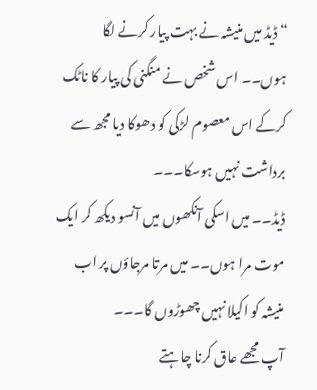“ڈیڈ میں منیشہ نے بہت پیار کرنے لگا ہوں۔۔ اس شخص نے منگنی کی پیار کا ناٹک کرکے اس معصوم لڑکی کو دھوکا دیا مجھ سے برداشت نہیں ہوسکا۔۔۔
ڈیڈ۔۔ میں اسکی آنکھوں میں آنسو دیکھ کر ایک موت مرا ہوں۔۔ میں مرتا مرجاؤں پر اب منیشہ کو اکیلا نہیں چھوڑوں گا۔۔۔
آپ مجھے عاق کرنا چاہتے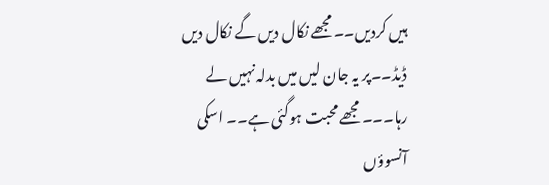ہیں کردیں۔۔ مجھے نکال دیں گے نکال دیں ڈیڈ۔۔پر یہ جان لیں میں بدلہ نہیں لے رہا۔۔۔ مجھے محبت ہوگئی ہے۔۔ اسکی آنسوؤں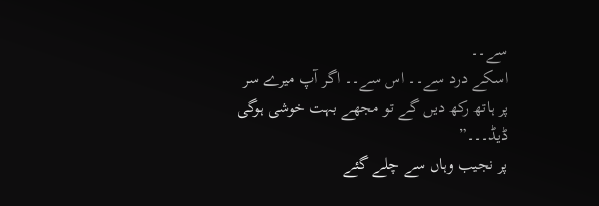سے۔۔
اسکے درد سے۔۔ اس سے۔۔ اگر آپ میرے سر پر ہاتھ رکھ دیں گے تو مجھے بہت خوشی ہوگی ڈیڈ۔۔۔”
پر نجیب وہاں سے چلے گئے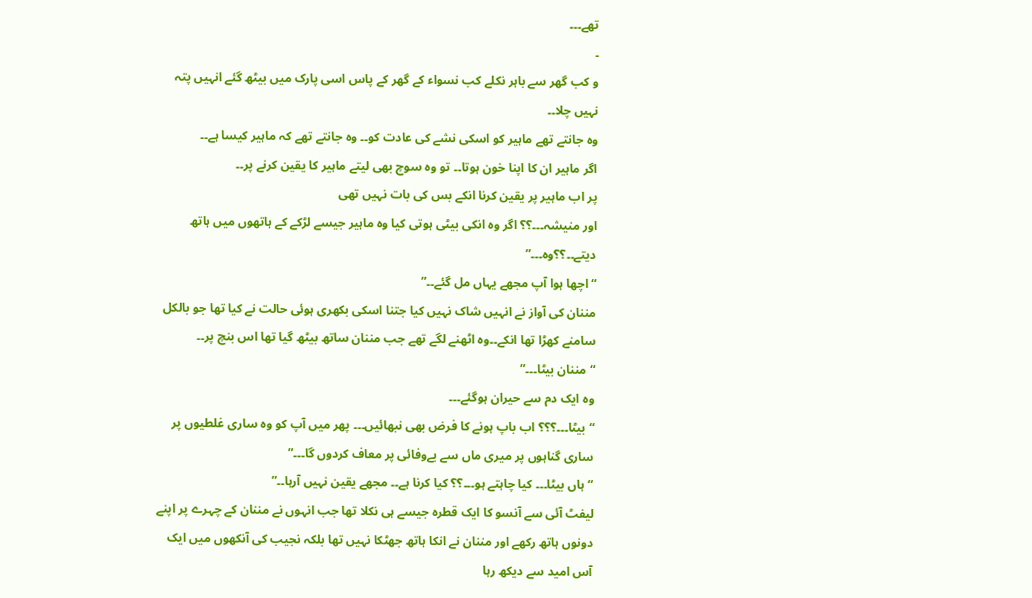تھے۔۔۔
۔
و کب گھر سے باہر نکلے کب نسواء کے گھر کے پاس اسی پارک میں بیٹھ گئے انہیں پتہ نہیں چلا۔۔
وہ جانتے تھے ماہیر کو اسکی نشے کی عادت کو۔۔ وہ جانتے تھے کہ ماہیر کیسا ہے۔۔
اگر ماہیر ان کا اپنا خون ہوتا۔۔ تو وہ سوچ بھی لیتے ماہیر کا یقین کرنے پر۔۔
پر اب ماہیر پر یقین کرنا انکے بس کی بات نہیں تھی
اور منیشہ۔۔۔؟؟ اگر وہ انکی بیٹی ہوتی کیا وہ ماہیر جیسے لڑکے کے ہاتھوں میں ہاتھ دیتے۔۔؟؟وہ۔۔۔”
“اچھا ہوا آپ مجھے یہاں مل گئے۔۔”
مننان کی آواز نے انہیں شاک نہیں کیا جتنا اسکی بکھری ہوئی حالت نے کیا تھا جو بالکل سامنے کھڑا تھا انکے۔۔وہ اٹھنے لگے تھے جب مننان ساتھ بیٹھ گیا تھا اس بنچ پر۔۔
“مننان بیٹا۔۔۔”
وہ ایک دم سے حیران ہوگئے۔۔۔
“بیٹا۔۔۔؟؟؟ اب باپ ہونے کا فرض بھی نبھائیں۔۔۔ پھر میں آپ کو وہ ساری غلطیوں پر ساری گناہوں پر میری ماں سے بےوفائی پر معاف کردوں گا۔۔۔”
“ہاں بیٹا۔۔۔ کیا چاہتے ہو۔۔۔؟؟ کیا کرنا ہے۔۔ مجھے یقین نہیں آرہا۔۔”
لیفٹ آئی سے آنسو کا ایک قطرہ جیسے ہی نکلا تھا جب انہوں نے مننان کے چہرے پر اپنے دونوں ہاتھ رکھے اور مننان نے انکا ہاتھ جھٹکا نہیں تھا بلکہ نجیب کی آنکھوں میں ایک آس امید سے دیکھ رہا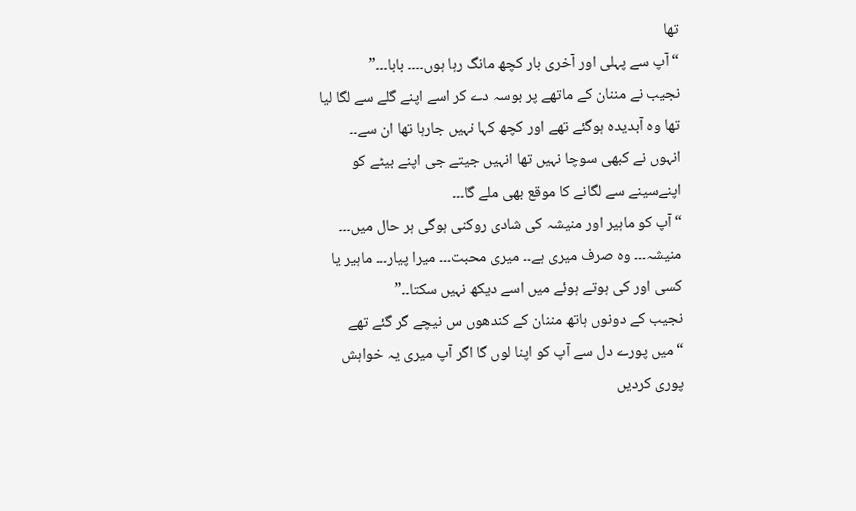تھا
“آپ سے پہلی اور آخری بار کچھ مانگ رہا ہوں۔۔۔۔ بابا۔۔۔”
نجیب نے مننان کے ماتھے پر بوسہ دے کر اسے اپنے گلے سے لگا لیا تھا وہ آبدیدہ ہوگئے تھے اور کچھ کہا نہیں جارہا تھا ان سے۔۔ انہوں نے کبھی سوچا نہیں تھا انہیں جیتے جی اپنے بیٹے کو اپنےسینے سے لگانے کا موقع بھی ملے گا۔۔۔
“آپ کو ماہیر اور منیشہ کی شادی روکنی ہوگی ہر حال میں۔۔۔ منیشہ۔۔۔ وہ صرف میری ہے۔۔ میری محبت۔۔۔ میرا پیار۔۔۔ ماہیر یا کسی اور کی ہوتے ہوئے میں اسے دیکھ نہیں سکتا۔۔”
نجیب کے دونوں ہاتھ مننان کے کندھوں س نیچے گر گئے تھے
“میں پورے دل سے آپ کو اپنا لوں گا اگر آپ میری یہ خواہش پوری کردیں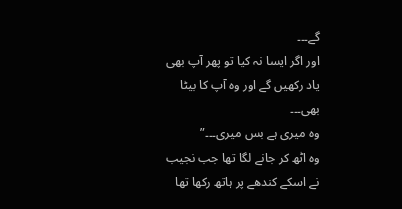گے۔۔۔
اور اگر ایسا نہ کیا تو پھر آپ بھی یاد رکھیں گے اور وہ آپ کا بیٹا بھی۔۔۔
وہ میری ہے بس میری۔۔۔”
وہ اٹھ کر جانے لگا تھا جب نجیب نے اسکے کندھے پر ہاتھ رکھا تھا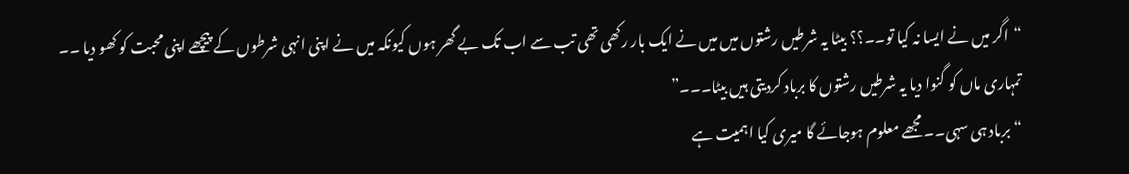“اگر میں نے ایسا نہ کیا تو۔۔؟؟ بیٹا یہ شرطیں رشتوں میں میں نے ایک بار رکھی تھی تب سے اب تک بے گھر ہوں کیونکہ میں نے اپنی انہی شرطوں کے پیچھے اپنی محبت کو کھو دیا ۔۔
تمہاری ماں کو گنوا دیا یہ شرطیں رشتوں کا برباد کردیتی ہیں بیٹا۔۔۔”
“برباد ہی سہی۔۔ مجھے معلوم ہوجائے گا میری کیا اہمیت ہے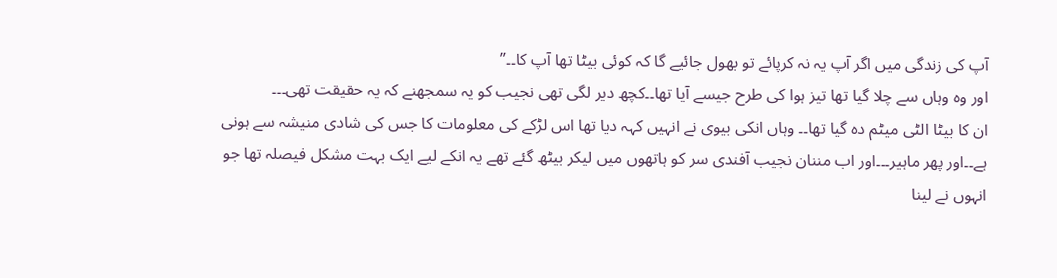آپ کی زندگی میں اگر آپ یہ نہ کرپائے تو بھول جائیے گا کہ کوئی بیٹا تھا آپ کا۔۔”
اور وہ وہاں سے چلا گیا تھا تیز ہوا کی طرح جیسے آیا تھا۔۔کچھ دیر لگی تھی نجیب کو یہ سمجھنے کہ یہ حقیقت تھی۔۔۔
ان کا بیٹا الٹی میٹم دہ گیا تھا۔۔ وہاں انکی بیوی نے انہیں کہہ دیا تھا اس لڑکے کی معلومات کا جس کی شادی منیشہ سے ہونی ہے۔۔اور پھر ماہیر۔۔۔اور اب مننان نجیب آفندی سر کو ہاتھوں میں لیکر بیٹھ گئے تھے یہ انکے لیے ایک بہت مشکل فیصلہ تھا جو انہوں نے لینا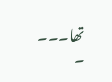تھا۔۔۔
۔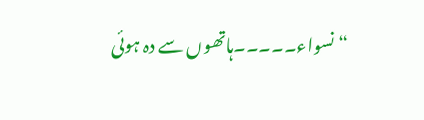“نسواء۔۔۔۔۔ہاتھوں سے دہ ہوئی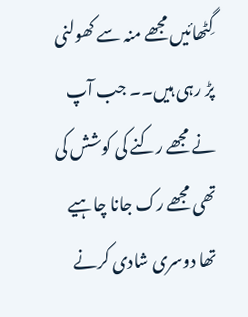گِٹھائیں مجھے منہ سے کھولنی پڑ رہی ہیں۔۔ جب آپ نے مجھے رکنے کی کوشش کی تھی مجھے رک جانا چاہیے تھا دوسری شادی کرنے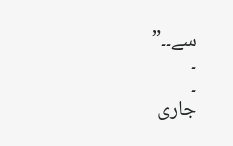سے۔۔”
۔
۔
جاری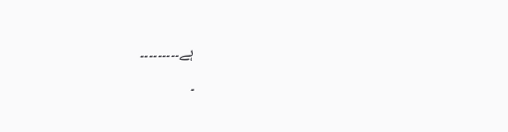ہے۔۔۔۔۔۔۔۔۔
۔